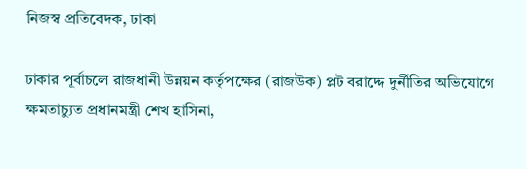নিজস্ব প্রতিবেদক, ঢাকা

ঢাকার পূর্বাচলে রাজধানী উন্নয়ন কর্তৃপক্ষের (রাজউক) প্লট বরাদ্দে দুর্নীতির অভিযোগে ক্ষমতাচ্যুত প্রধানমন্ত্রী শেখ হাসিনা,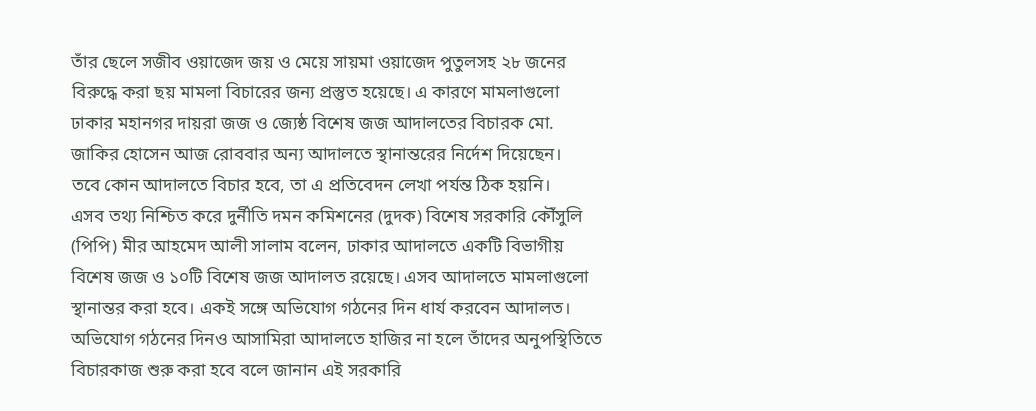তাঁর ছেলে সজীব ওয়াজেদ জয় ও মেয়ে সায়মা ওয়াজেদ পুতুলসহ ২৮ জনের বিরুদ্ধে করা ছয় মামলা বিচারের জন্য প্রস্তুত হয়েছে। এ কারণে মামলাগুলো ঢাকার মহানগর দায়রা জজ ও জ্যেষ্ঠ বিশেষ জজ আদালতের বিচারক মো. জাকির হোসেন আজ রোববার অন্য আদালতে স্থানান্তরের নির্দেশ দিয়েছেন।
তবে কোন আদালতে বিচার হবে, তা এ প্রতিবেদন লেখা পর্যন্ত ঠিক হয়নি।
এসব তথ্য নিশ্চিত করে দুর্নীতি দমন কমিশনের (দুদক) বিশেষ সরকারি কৌঁসুলি (পিপি) মীর আহমেদ আলী সালাম বলেন, ঢাকার আদালতে একটি বিভাগীয় বিশেষ জজ ও ১০টি বিশেষ জজ আদালত রয়েছে। এসব আদালতে মামলাগুলো স্থানান্তর করা হবে। একই সঙ্গে অভিযোগ গঠনের দিন ধার্য করবেন আদালত।
অভিযোগ গঠনের দিনও আসামিরা আদালতে হাজির না হলে তাঁদের অনুপস্থিতিতে বিচারকাজ শুরু করা হবে বলে জানান এই সরকারি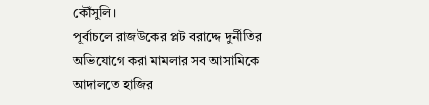কৌঁসুলি।
পূর্বাচলে রাজউকের প্লট বরাদ্দে দুর্নীতির অভিযোগে করা মামলার সব আসামিকে আদালতে হাজির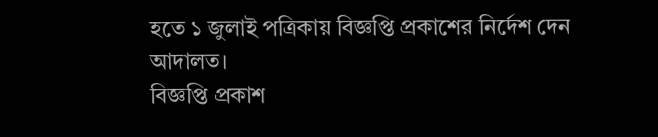হতে ১ জুলাই পত্রিকায় বিজ্ঞপ্তি প্রকাশের নির্দেশ দেন আদালত।
বিজ্ঞপ্তি প্রকাশ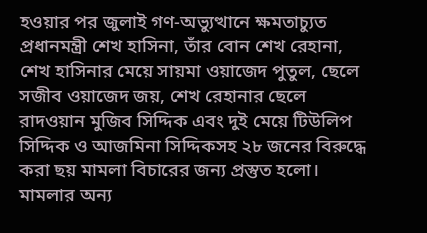হওয়ার পর জুলাই গণ-অভ্যুত্থানে ক্ষমতাচ্যুত প্রধানমন্ত্রী শেখ হাসিনা, তাঁর বোন শেখ রেহানা, শেখ হাসিনার মেয়ে সায়মা ওয়াজেদ পুতুল, ছেলে সজীব ওয়াজেদ জয়, শেখ রেহানার ছেলে রাদওয়ান মুজিব সিদ্দিক এবং দুই মেয়ে টিউলিপ সিদ্দিক ও আজমিনা সিদ্দিকসহ ২৮ জনের বিরুদ্ধে করা ছয় মামলা বিচারের জন্য প্রস্তুত হলো।
মামলার অন্য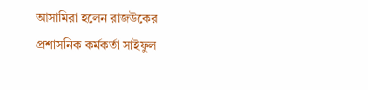আসামিরা হলেন রাজউকের প্রশাসনিক কর্মকর্তা সাইফুল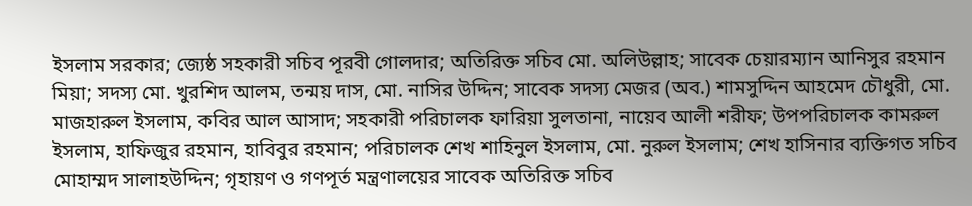ইসলাম সরকার; জ্যেষ্ঠ সহকারী সচিব পূরবী গোলদার; অতিরিক্ত সচিব মো. অলিউল্লাহ; সাবেক চেয়ারম্যান আনিসুর রহমান মিয়া; সদস্য মো. খুরশিদ আলম, তন্ময় দাস, মো. নাসির উদ্দিন; সাবেক সদস্য মেজর (অব.) শামসুদ্দিন আহমেদ চৌধুরী, মো. মাজহারুল ইসলাম, কবির আল আসাদ; সহকারী পরিচালক ফারিয়া সুলতানা, নায়েব আলী শরীফ; উপপরিচালক কামরুল ইসলাম, হাফিজুর রহমান, হাবিবুর রহমান; পরিচালক শেখ শাহিনুল ইসলাম, মো. নুরুল ইসলাম; শেখ হাসিনার ব্যক্তিগত সচিব মোহাম্মদ সালাহউদ্দিন; গৃহায়ণ ও গণপূর্ত মন্ত্রণালয়ের সাবেক অতিরিক্ত সচিব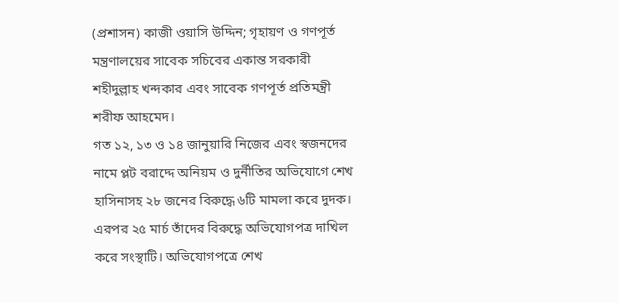(প্রশাসন) কাজী ওয়াসি উদ্দিন; গৃহায়ণ ও গণপূর্ত মন্ত্রণালয়ের সাবেক সচিবের একান্ত সরকারী শহীদুল্লাহ খন্দকার এবং সাবেক গণপূর্ত প্রতিমন্ত্রী শরীফ আহমেদ।
গত ১২, ১৩ ও ১৪ জানুয়ারি নিজের এবং স্বজনদের নামে প্লট বরাদ্দে অনিয়ম ও দুর্নীতির অভিযোগে শেখ হাসিনাসহ ২৮ জনের বিরুদ্ধে ৬টি মামলা করে দুদক। এরপর ২৫ মার্চ তাঁদের বিরুদ্ধে অভিযোগপত্র দাখিল করে সংস্থাটি। অভিযোগপত্রে শেখ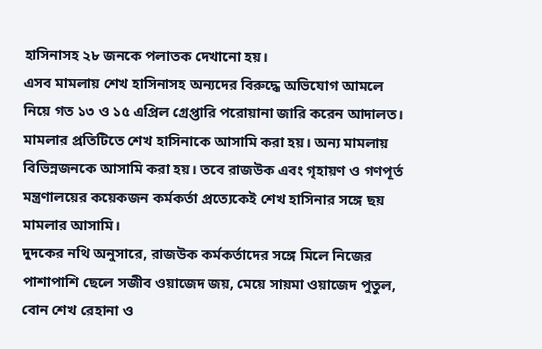হাসিনাসহ ২৮ জনকে পলাতক দেখানো হয়।
এসব মামলায় শেখ হাসিনাসহ অন্যদের বিরুদ্ধে অভিযোগ আমলে নিয়ে গত ১৩ ও ১৫ এপ্রিল গ্রেপ্তারি পরোয়ানা জারি করেন আদালত।
মামলার প্রতিটিতে শেখ হাসিনাকে আসামি করা হয়। অন্য মামলায় বিভিন্নজনকে আসামি করা হয়। তবে রাজউক এবং গৃহায়ণ ও গণপূর্ত মন্ত্রণালয়ের কয়েকজন কর্মকর্তা প্রত্যেকেই শেখ হাসিনার সঙ্গে ছয় মামলার আসামি।
দুদকের নথি অনুসারে, রাজউক কর্মকর্তাদের সঙ্গে মিলে নিজের পাশাপাশি ছেলে সজীব ওয়াজেদ জয়, মেয়ে সায়মা ওয়াজেদ পুতুল, বোন শেখ রেহানা ও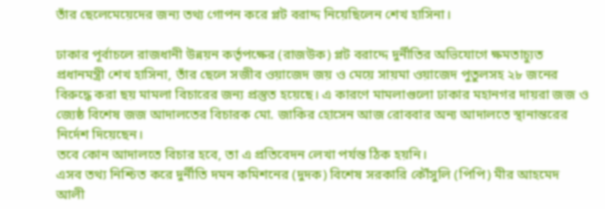তাঁর ছেলেমেয়েদের জন্য তথ্য গোপন করে প্লট বরাদ্দ নিয়েছিলেন শেখ হাসিনা।

ঢাকার পূর্বাচলে রাজধানী উন্নয়ন কর্তৃপক্ষের (রাজউক) প্লট বরাদ্দে দুর্নীতির অভিযোগে ক্ষমতাচ্যুত প্রধানমন্ত্রী শেখ হাসিনা, তাঁর ছেলে সজীব ওয়াজেদ জয় ও মেয়ে সায়মা ওয়াজেদ পুতুলসহ ২৮ জনের বিরুদ্ধে করা ছয় মামলা বিচারের জন্য প্রস্তুত হয়েছে। এ কারণে মামলাগুলো ঢাকার মহানগর দায়রা জজ ও জ্যেষ্ঠ বিশেষ জজ আদালতের বিচারক মো. জাকির হোসেন আজ রোববার অন্য আদালতে স্থানান্তরের নির্দেশ দিয়েছেন।
তবে কোন আদালতে বিচার হবে, তা এ প্রতিবেদন লেখা পর্যন্ত ঠিক হয়নি।
এসব তথ্য নিশ্চিত করে দুর্নীতি দমন কমিশনের (দুদক) বিশেষ সরকারি কৌঁসুলি (পিপি) মীর আহমেদ আলী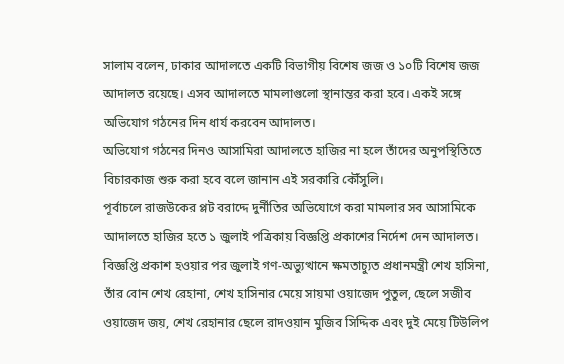সালাম বলেন, ঢাকার আদালতে একটি বিভাগীয় বিশেষ জজ ও ১০টি বিশেষ জজ আদালত রয়েছে। এসব আদালতে মামলাগুলো স্থানান্তর করা হবে। একই সঙ্গে অভিযোগ গঠনের দিন ধার্য করবেন আদালত।
অভিযোগ গঠনের দিনও আসামিরা আদালতে হাজির না হলে তাঁদের অনুপস্থিতিতে বিচারকাজ শুরু করা হবে বলে জানান এই সরকারি কৌঁসুলি।
পূর্বাচলে রাজউকের প্লট বরাদ্দে দুর্নীতির অভিযোগে করা মামলার সব আসামিকে আদালতে হাজির হতে ১ জুলাই পত্রিকায় বিজ্ঞপ্তি প্রকাশের নির্দেশ দেন আদালত।
বিজ্ঞপ্তি প্রকাশ হওয়ার পর জুলাই গণ-অভ্যুত্থানে ক্ষমতাচ্যুত প্রধানমন্ত্রী শেখ হাসিনা, তাঁর বোন শেখ রেহানা, শেখ হাসিনার মেয়ে সায়মা ওয়াজেদ পুতুল, ছেলে সজীব ওয়াজেদ জয়, শেখ রেহানার ছেলে রাদওয়ান মুজিব সিদ্দিক এবং দুই মেয়ে টিউলিপ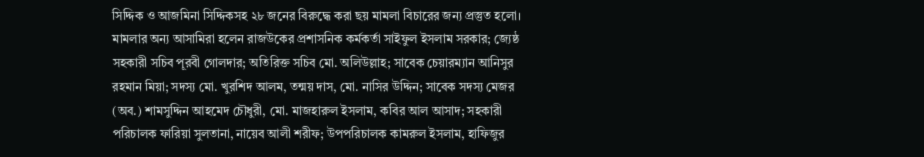সিদ্দিক ও আজমিনা সিদ্দিকসহ ২৮ জনের বিরুদ্ধে করা ছয় মামলা বিচারের জন্য প্রস্তুত হলো।
মামলার অন্য আসামিরা হলেন রাজউকের প্রশাসনিক কর্মকর্তা সাইফুল ইসলাম সরকার; জ্যেষ্ঠ সহকারী সচিব পূরবী গোলদার; অতিরিক্ত সচিব মো. অলিউল্লাহ; সাবেক চেয়ারম্যান আনিসুর রহমান মিয়া; সদস্য মো. খুরশিদ আলম, তন্ময় দাস, মো. নাসির উদ্দিন; সাবেক সদস্য মেজর (অব.) শামসুদ্দিন আহমেদ চৌধুরী, মো. মাজহারুল ইসলাম, কবির আল আসাদ; সহকারী পরিচালক ফারিয়া সুলতানা, নায়েব আলী শরীফ; উপপরিচালক কামরুল ইসলাম, হাফিজুর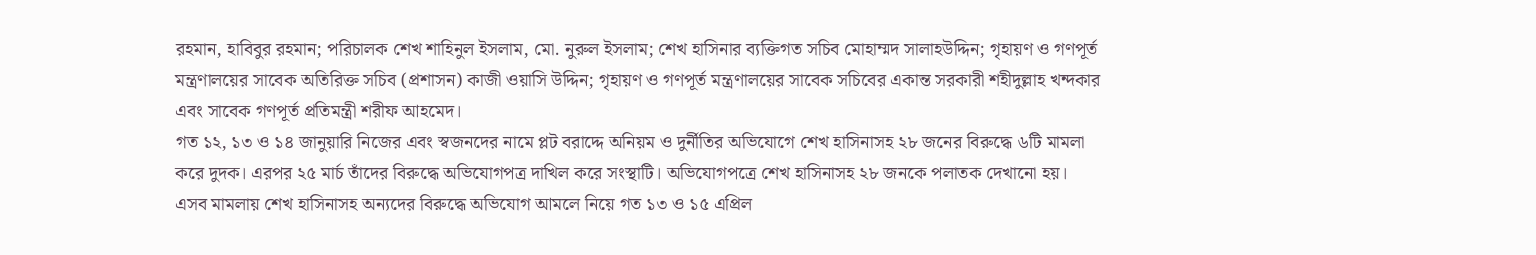রহমান, হাবিবুর রহমান; পরিচালক শেখ শাহিনুল ইসলাম, মো. নুরুল ইসলাম; শেখ হাসিনার ব্যক্তিগত সচিব মোহাম্মদ সালাহউদ্দিন; গৃহায়ণ ও গণপূর্ত মন্ত্রণালয়ের সাবেক অতিরিক্ত সচিব (প্রশাসন) কাজী ওয়াসি উদ্দিন; গৃহায়ণ ও গণপূর্ত মন্ত্রণালয়ের সাবেক সচিবের একান্ত সরকারী শহীদুল্লাহ খন্দকার এবং সাবেক গণপূর্ত প্রতিমন্ত্রী শরীফ আহমেদ।
গত ১২, ১৩ ও ১৪ জানুয়ারি নিজের এবং স্বজনদের নামে প্লট বরাদ্দে অনিয়ম ও দুর্নীতির অভিযোগে শেখ হাসিনাসহ ২৮ জনের বিরুদ্ধে ৬টি মামলা করে দুদক। এরপর ২৫ মার্চ তাঁদের বিরুদ্ধে অভিযোগপত্র দাখিল করে সংস্থাটি। অভিযোগপত্রে শেখ হাসিনাসহ ২৮ জনকে পলাতক দেখানো হয়।
এসব মামলায় শেখ হাসিনাসহ অন্যদের বিরুদ্ধে অভিযোগ আমলে নিয়ে গত ১৩ ও ১৫ এপ্রিল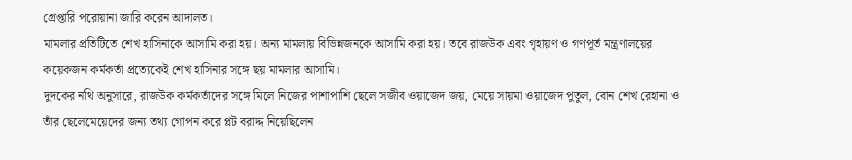গ্রেপ্তারি পরোয়ানা জারি করেন আদালত।
মামলার প্রতিটিতে শেখ হাসিনাকে আসামি করা হয়। অন্য মামলায় বিভিন্নজনকে আসামি করা হয়। তবে রাজউক এবং গৃহায়ণ ও গণপূর্ত মন্ত্রণালয়ের কয়েকজন কর্মকর্তা প্রত্যেকেই শেখ হাসিনার সঙ্গে ছয় মামলার আসামি।
দুদকের নথি অনুসারে, রাজউক কর্মকর্তাদের সঙ্গে মিলে নিজের পাশাপাশি ছেলে সজীব ওয়াজেদ জয়, মেয়ে সায়মা ওয়াজেদ পুতুল, বোন শেখ রেহানা ও তাঁর ছেলেমেয়েদের জন্য তথ্য গোপন করে প্লট বরাদ্দ নিয়েছিলেন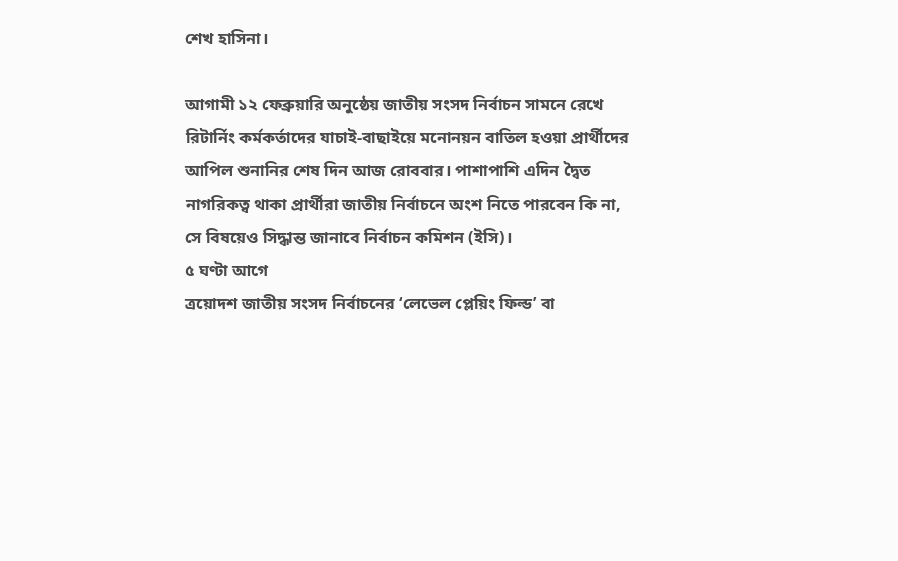শেখ হাসিনা।

আগামী ১২ ফেব্রুয়ারি অনুষ্ঠেয় জাতীয় সংসদ নির্বাচন সামনে রেখে রিটার্নিং কর্মকর্তাদের যাচাই-বাছাইয়ে মনোনয়ন বাতিল হওয়া প্রার্থীদের আপিল শুনানির শেষ দিন আজ রোববার। পাশাপাশি এদিন দ্বৈত নাগরিকত্ব থাকা প্রার্থীরা জাতীয় নির্বাচনে অংশ নিতে পারবেন কি না, সে বিষয়েও সিদ্ধান্ত জানাবে নির্বাচন কমিশন (ইসি)।
৫ ঘণ্টা আগে
ত্রয়োদশ জাতীয় সংসদ নির্বাচনের ‘লেভেল প্লেয়িং ফিল্ড’ বা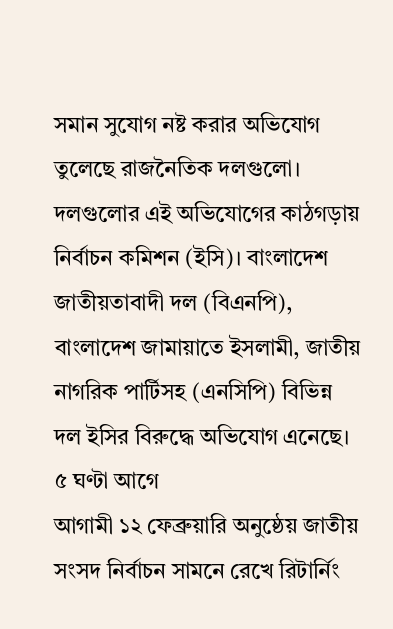সমান সুযোগ নষ্ট করার অভিযোগ তুলেছে রাজনৈতিক দলগুলো। দলগুলোর এই অভিযোগের কাঠগড়ায় নির্বাচন কমিশন (ইসি)। বাংলাদেশ জাতীয়তাবাদী দল (বিএনপি), বাংলাদেশ জামায়াতে ইসলামী, জাতীয় নাগরিক পার্টিসহ (এনসিপি) বিভিন্ন দল ইসির বিরুদ্ধে অভিযোগ এনেছে।
৫ ঘণ্টা আগে
আগামী ১২ ফেব্রুয়ারি অনুষ্ঠেয় জাতীয় সংসদ নির্বাচন সামনে রেখে রিটার্নিং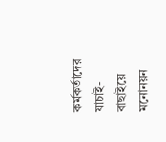কর্মকর্তাদের যাচাই-বাছাইয়ে মনোনয়ন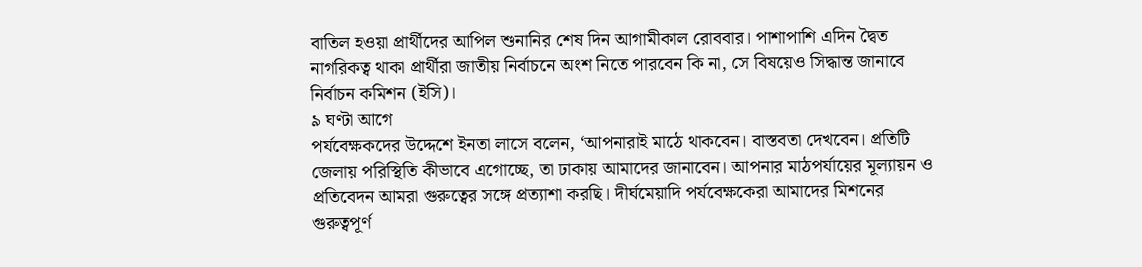বাতিল হওয়া প্রার্থীদের আপিল শুনানির শেষ দিন আগামীকাল রোববার। পাশাপাশি এদিন দ্বৈত নাগরিকত্ব থাকা প্রার্থীরা জাতীয় নির্বাচনে অংশ নিতে পারবেন কি না, সে বিষয়েও সিদ্ধান্ত জানাবে নির্বাচন কমিশন (ইসি)।
৯ ঘণ্টা আগে
পর্যবেক্ষকদের উদ্দেশে ইনতা লাসে বলেন, ‘আপনারাই মাঠে থাকবেন। বাস্তবতা দেখবেন। প্রতিটি জেলায় পরিস্থিতি কীভাবে এগোচ্ছে, তা ঢাকায় আমাদের জানাবেন। আপনার মাঠপর্যায়ের মূল্যায়ন ও প্রতিবেদন আমরা গুরুত্বের সঙ্গে প্রত্যাশা করছি। দীর্ঘমেয়াদি পর্যবেক্ষকেরা আমাদের মিশনের গুরুত্বপূর্ণ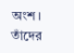অংশ। তাঁদের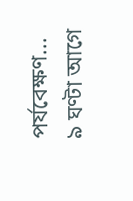পর্যবেক্ষণ...
৯ ঘণ্টা আগে